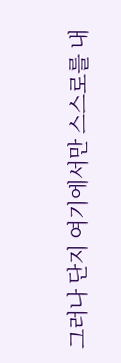그러나 단지 여기에서만 스스로를 내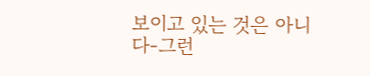보이고 있는 것은 아니다-그런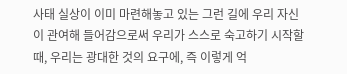사태 실상이 이미 마련해놓고 있는 그런 길에 우리 자신이 관여해 들어감으로써 우리가 스스로 숙고하기 시작할 때, 우리는 광대한 것의 요구에, 즉 이렇게 억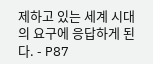제하고 있는 세계 시대의 요구에 응답하게 된다. - P87